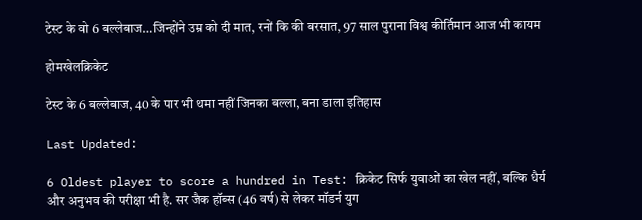टेस्ट के वो 6 बल्लेबाज…जिन्होंने उम्र को दी मात, रनों कि की बरसात, 97 साल पुराना विश्व कीर्तिमान आज भी कायम

होमखेलक्रिकेट

टेस्ट के 6 बल्लेबाज, 40 के पार भी थमा नहीं जिनका बल्ला, बना डाला इतिहास

Last Updated:

6 Oldest player to score a hundred in Test: क्रिकेट सिर्फ युवाओं का खेल नहीं, बल्कि धैर्य और अनुभव की परीक्षा भी है. सर जैक हॉब्स (46 वर्ष) से लेकर मॉडर्न युग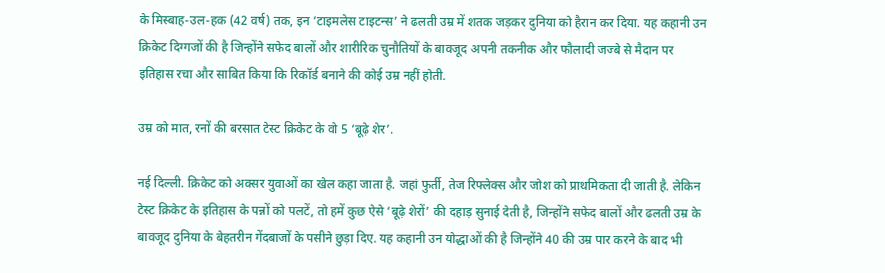के मिस्बाह-उल-हक (42 वर्ष) तक, इन ‘टाइमलेस टाइटन्स’ ने ढलती उम्र में शतक जड़कर दुनिया को हैरान कर दिया. यह कहानी उन क्रिकेट दिग्गजों की है जिन्होंने सफेद बालों और शारीरिक चुनौतियों के बावजूद अपनी तकनीक और फौलादी जज्बे से मैदान पर इतिहास रचा और साबित किया कि रिकॉर्ड बनाने की कोई उम्र नहीं होती.

उम्र को मात, रनों की बरसात टेस्ट क्रिकेट के वो 5 ‘बूढ़े शेर’.

नई दिल्ली. क्रिकेट को अक्सर युवाओं का खेल कहा जाता है. जहां फुर्ती, तेज रिफ्लेक्स और जोश को प्राथमिकता दी जाती है. लेकिन टेस्ट क्रिकेट के इतिहास के पन्नों को पलटें, तो हमें कुछ ऐसे ‘बूढ़े शेरों’ की दहाड़ सुनाई देती है, जिन्होंने सफेद बालों और ढलती उम्र के बावजूद दुनिया के बेहतरीन गेंदबाजों के पसीने छुड़ा दिए. यह कहानी उन योद्धाओं की है जिन्होंने 40 की उम्र पार करने के बाद भी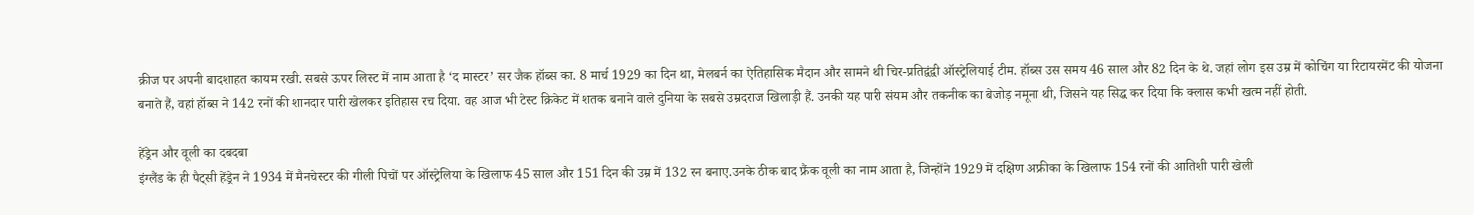क्रीज पर अपनी बादशाहत कायम रखी. सबसे ऊपर लिस्ट में नाम आता है ‘द मास्टर’ सर जैक हॉब्स का. 8 मार्च 1929 का दिन था, मेलबर्न का ऐतिहासिक मैदान और सामने थी चिर-प्रतिद्वंद्वी ऑस्ट्रेलियाई टीम. हॉब्स उस समय 46 साल और 82 दिन के थे. जहां लोग इस उम्र में कोचिंग या रिटायरमेंट की योजना बनाते हैं, वहां हॉब्स ने 142 रनों की शानदार पारी खेलकर इतिहास रच दिया. वह आज भी टेस्ट क्रिकेट में शतक बनाने वाले दुनिया के सबसे उम्रदराज खिलाड़ी हैं. उनकी यह पारी संयम और तकनीक का बेजोड़ नमूना थी, जिसने यह सिद्ध कर दिया कि क्लास कभी खत्म नहीं होती.

हेंड्रेन और वूली का दबदबा
इंग्लैंड के ही पैट्सी हेंड्रेन ने 1934 में मैनचेस्टर की गीली पिचों पर ऑस्ट्रेलिया के खिलाफ 45 साल और 151 दिन की उम्र में 132 रन बनाए.उनके ठीक बाद फ्रैंक वूली का नाम आता है, जिन्होंने 1929 में दक्षिण अफ्रीका के खिलाफ 154 रनों की आतिशी पारी खेली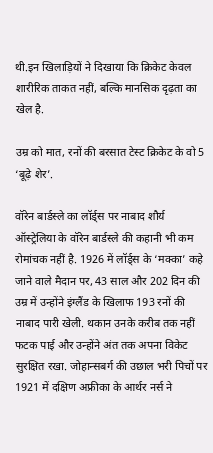थी.इन खिलाड़ियों ने दिखाया कि क्रिकेट केवल शारीरिक ताकत नहीं, बल्कि मानसिक दृढ़ता का खेल है.

उम्र को मात, रनों की बरसात टेस्ट क्रिकेट के वो 5 ‘बूढ़े शेर’.

वॉरेन बार्डस्ले का लॉर्ड्स पर नाबाद शौर्य
ऑस्ट्रेलिया के वॉरेन बार्डस्ले की कहानी भी कम रोमांचक नहीं है. 1926 में लॉर्ड्स के ‘मक्का’ कहे जाने वाले मैदान पर, 43 साल और 202 दिन की उम्र में उन्होंने इंग्लैंड के खिलाफ 193 रनों की नाबाद पारी खेली. थकान उनके करीब तक नहीं फटक पाई और उन्होंने अंत तक अपना विकेट सुरक्षित रखा. जोहान्सबर्ग की उछाल भरी पिचों पर 1921 में दक्षिण अफ्रीका के आर्थर नर्स ने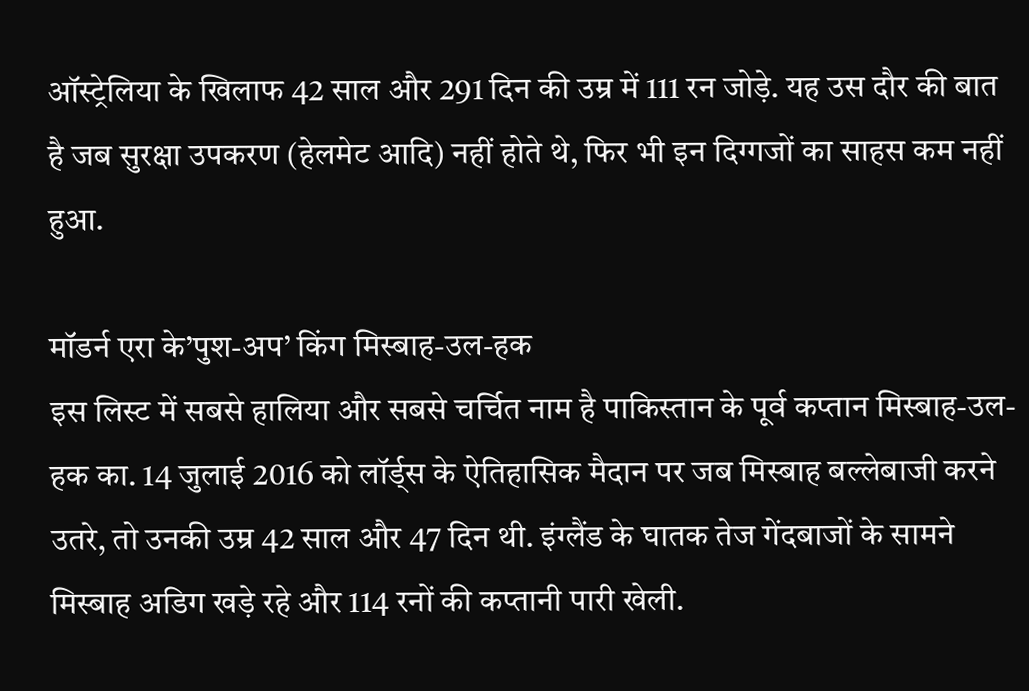ऑस्ट्रेलिया के खिलाफ 42 साल और 291 दिन की उम्र में 111 रन जोड़े. यह उस दौर की बात है जब सुरक्षा उपकरण (हेलमेट आदि) नहीं होते थे, फिर भी इन दिग्गजों का साहस कम नहीं हुआ.

मॉडर्न एरा के’पुश-अप’ किंग मिस्बाह-उल-हक
इस लिस्ट में सबसे हालिया और सबसे चर्चित नाम है पाकिस्तान के पूर्व कप्तान मिस्बाह-उल-हक का. 14 जुलाई 2016 को लॉर्ड्स के ऐतिहासिक मैदान पर जब मिस्बाह बल्लेबाजी करने उतरे, तो उनकी उम्र 42 साल और 47 दिन थी. इंग्लैंड के घातक तेज गेंदबाजों के सामने मिस्बाह अडिग खड़े रहे और 114 रनों की कप्तानी पारी खेली.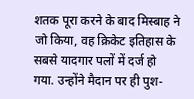शतक पूरा करने के बाद मिस्बाह ने जो किया, वह क्रिकेट इतिहास के सबसे यादगार पलों में दर्ज हो गया. उन्होंने मैदान पर ही पुश-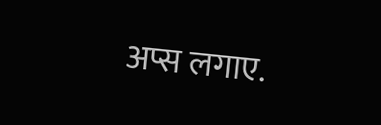अप्स लगाए.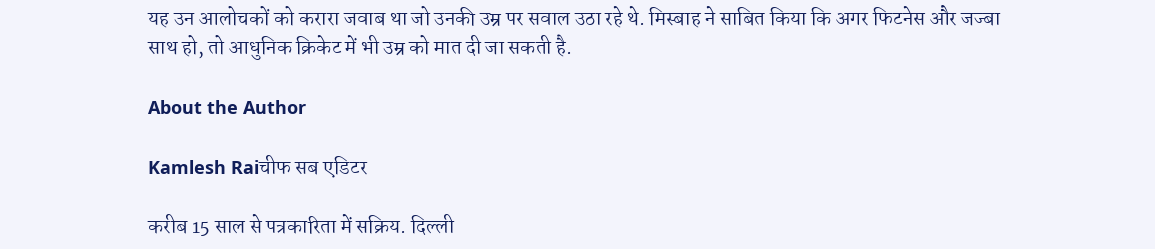यह उन आलोचकों को करारा जवाब था जो उनकी उम्र पर सवाल उठा रहे थे. मिस्बाह ने साबित किया कि अगर फिटनेस और जज्बा साथ हो, तो आधुनिक क्रिकेट में भी उम्र को मात दी जा सकती है.

About the Author

Kamlesh Raiचीफ सब एडिटर

करीब 15 साल से पत्रकारिता में सक्रिय. दिल्ली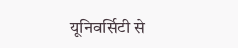यूनिवर्सिटी से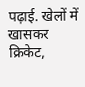पढ़ाई. खेलों में खासकर क्रिकेट,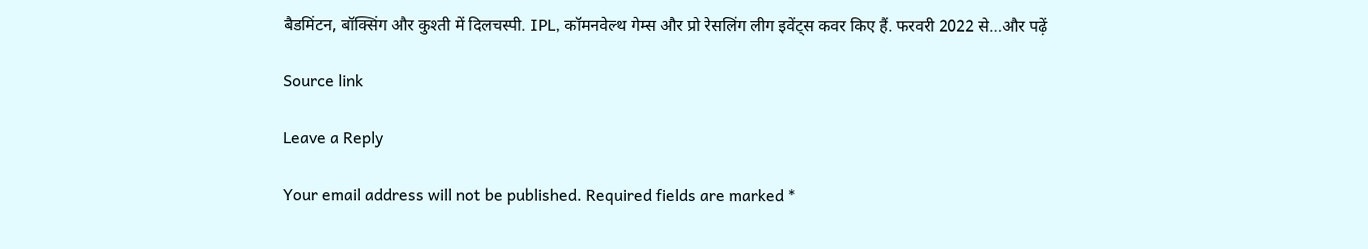बैडमिंटन, बॉक्सिंग और कुश्ती में दिलचस्पी. IPL, कॉमनवेल्थ गेम्स और प्रो रेसलिंग लीग इवेंट्स कवर किए हैं. फरवरी 2022 से…और पढ़ें

Source link

Leave a Reply

Your email address will not be published. Required fields are marked *